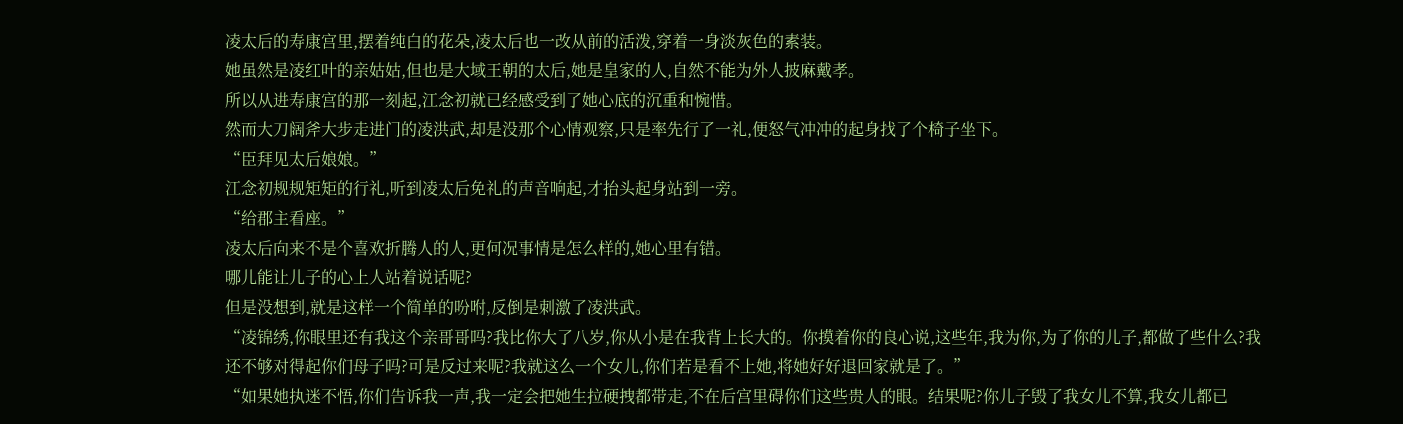凌太后的寿康宫里,摆着纯白的花朵,凌太后也一改从前的活泼,穿着一身淡灰色的素装。
她虽然是凌红叶的亲姑姑,但也是大域王朝的太后,她是皇家的人,自然不能为外人披麻戴孝。
所以从进寿康宫的那一刻起,江念初就已经感受到了她心底的沉重和惋惜。
然而大刀阔斧大步走进门的凌洪武,却是没那个心情观察,只是率先行了一礼,便怒气冲冲的起身找了个椅子坐下。
“臣拜见太后娘娘。”
江念初规规矩矩的行礼,听到凌太后免礼的声音响起,才抬头起身站到一旁。
“给郡主看座。”
凌太后向来不是个喜欢折腾人的人,更何况事情是怎么样的,她心里有错。
哪儿能让儿子的心上人站着说话呢?
但是没想到,就是这样一个简单的吩咐,反倒是刺激了凌洪武。
“凌锦绣,你眼里还有我这个亲哥哥吗?我比你大了八岁,你从小是在我背上长大的。你摸着你的良心说,这些年,我为你,为了你的儿子,都做了些什么?我还不够对得起你们母子吗?可是反过来呢?我就这么一个女儿,你们若是看不上她,将她好好退回家就是了。”
“如果她执迷不悟,你们告诉我一声,我一定会把她生拉硬拽都带走,不在后宫里碍你们这些贵人的眼。结果呢?你儿子毁了我女儿不算,我女儿都已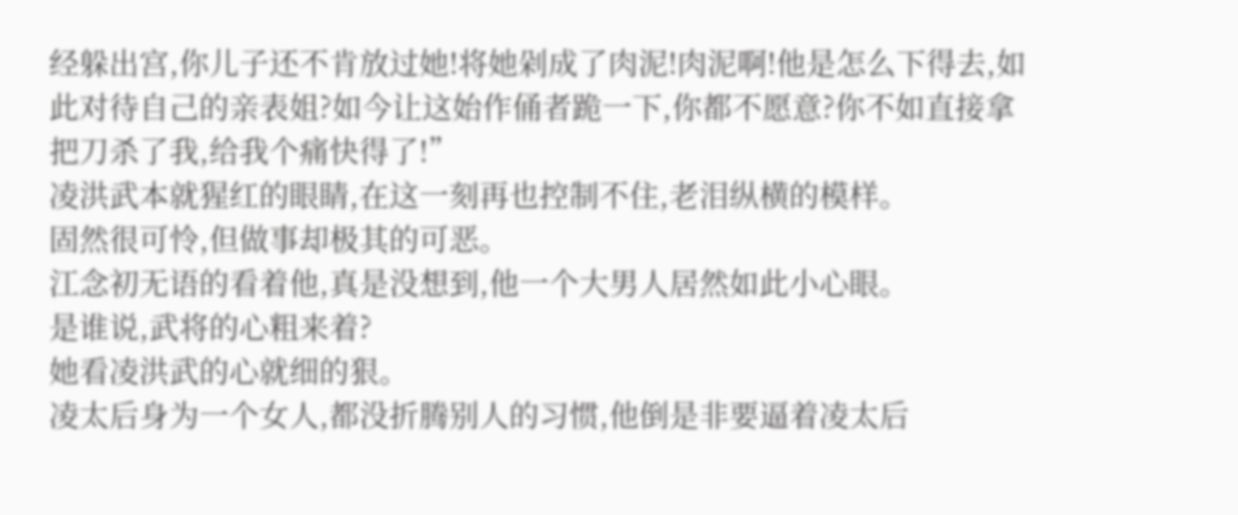经躲出宫,你儿子还不肯放过她!将她剁成了肉泥!肉泥啊!他是怎么下得去,如此对待自己的亲表姐?如今让这始作俑者跪一下,你都不愿意?你不如直接拿把刀杀了我,给我个痛快得了!”
凌洪武本就猩红的眼睛,在这一刻再也控制不住,老泪纵横的模样。
固然很可怜,但做事却极其的可恶。
江念初无语的看着他,真是没想到,他一个大男人居然如此小心眼。
是谁说,武将的心粗来着?
她看凌洪武的心就细的狠。
凌太后身为一个女人,都没折腾别人的习惯,他倒是非要逼着凌太后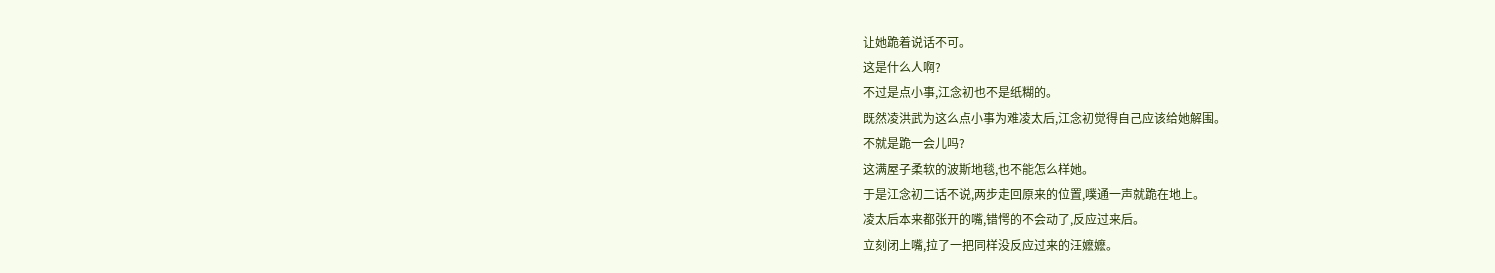让她跪着说话不可。
这是什么人啊?
不过是点小事,江念初也不是纸糊的。
既然凌洪武为这么点小事为难凌太后,江念初觉得自己应该给她解围。
不就是跪一会儿吗?
这满屋子柔软的波斯地毯,也不能怎么样她。
于是江念初二话不说,两步走回原来的位置,噗通一声就跪在地上。
凌太后本来都张开的嘴,错愕的不会动了,反应过来后。
立刻闭上嘴,拉了一把同样没反应过来的汪嬷嬷。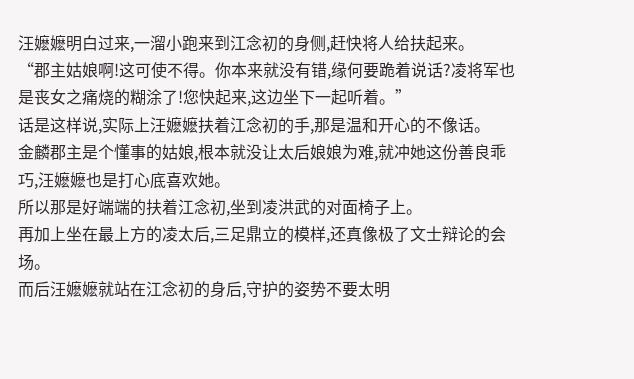汪嬷嬷明白过来,一溜小跑来到江念初的身侧,赶快将人给扶起来。
“郡主姑娘啊!这可使不得。你本来就没有错,缘何要跪着说话?凌将军也是丧女之痛烧的糊涂了!您快起来,这边坐下一起听着。”
话是这样说,实际上汪嬷嬷扶着江念初的手,那是温和开心的不像话。
金麟郡主是个懂事的姑娘,根本就没让太后娘娘为难,就冲她这份善良乖巧,汪嬷嬷也是打心底喜欢她。
所以那是好端端的扶着江念初,坐到凌洪武的对面椅子上。
再加上坐在最上方的凌太后,三足鼎立的模样,还真像极了文士辩论的会场。
而后汪嬷嬷就站在江念初的身后,守护的姿势不要太明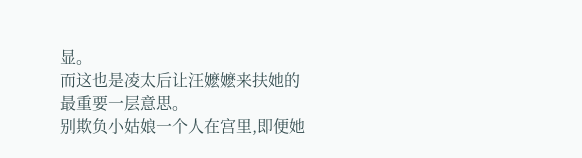显。
而这也是凌太后让汪嬷嬷来扶她的最重要一层意思。
别欺负小姑娘一个人在宫里,即便她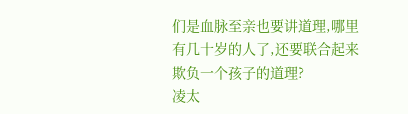们是血脉至亲也要讲道理,哪里有几十岁的人了,还要联合起来欺负一个孩子的道理?
凌太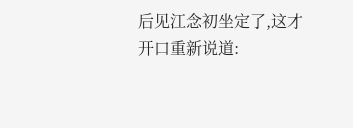后见江念初坐定了,这才开口重新说道: